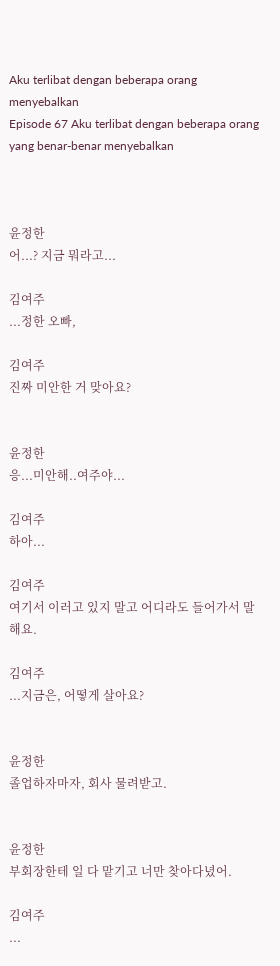Aku terlibat dengan beberapa orang menyebalkan
Episode 67 Aku terlibat dengan beberapa orang yang benar-benar menyebalkan



윤정한
어...? 지금 뭐라고...

김여주
...정한 오빠,

김여주
진짜 미안한 거 맞아요?


윤정한
응...미안해..여주야...

김여주
하아...

김여주
여기서 이러고 있지 말고 어디라도 들어가서 말해요.

김여주
...지금은, 어떻게 살아요?


윤정한
졸업하자마자, 회사 물려받고.


윤정한
부회장한테 일 다 맡기고 너만 찾아다녔어.

김여주
...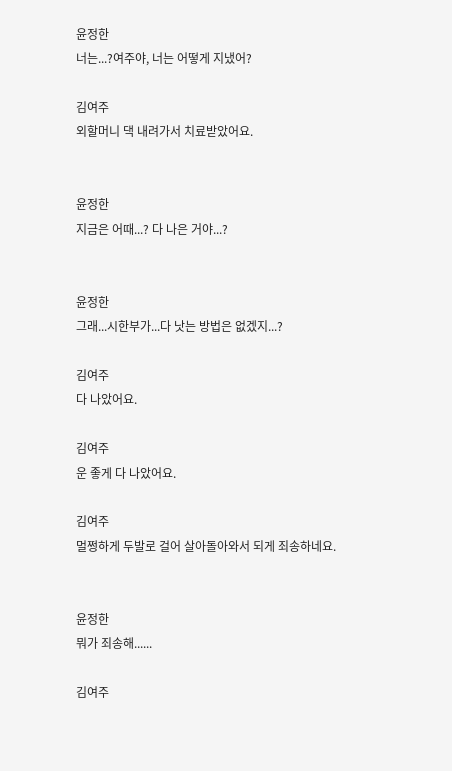윤정한
너는...?여주야, 너는 어떻게 지냈어?

김여주
외할머니 댁 내려가서 치료받았어요.


윤정한
지금은 어때...? 다 나은 거야...?


윤정한
그래...시한부가...다 낫는 방법은 없겠지...?

김여주
다 나았어요.

김여주
운 좋게 다 나았어요.

김여주
멀쩡하게 두발로 걸어 살아돌아와서 되게 죄송하네요.


윤정한
뭐가 죄송해......

김여주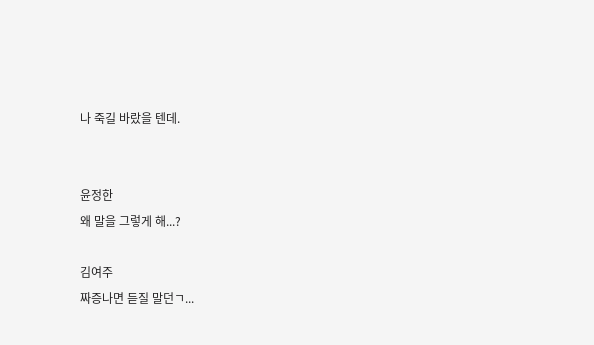나 죽길 바랐을 텐데.


윤정한
왜 말을 그렇게 해...?

김여주
짜증나면 듣질 말던ㄱ...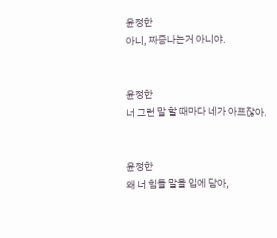윤정한
아니, 짜증나는거 아니야.


윤정한
너 그런 말 할 때마다 네가 아프잖아.


윤정한
왜 너 힘들 말을 입에 담아,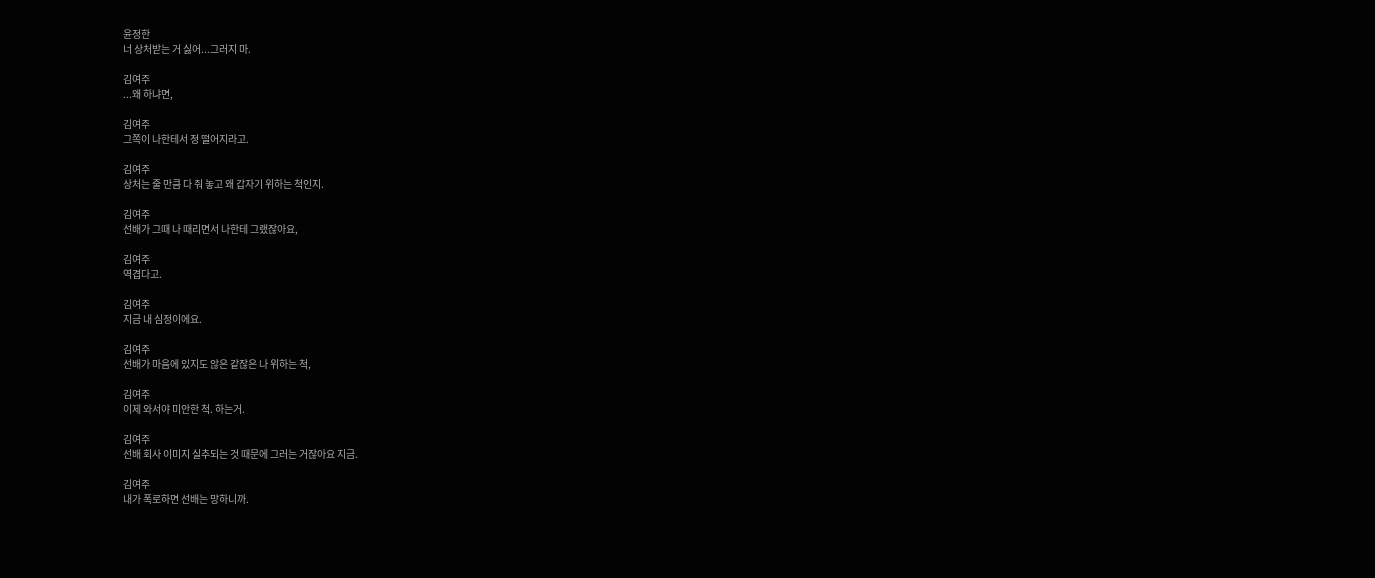윤정한
너 상처받는 거 싫어...그러지 마.

김여주
...왜 하냐면,

김여주
그쪽이 나한테서 정 떨어지라고.

김여주
상처는 줄 만큼 다 줘 놓고 왜 갑자기 위하는 척인지.

김여주
선배가 그때 나 때리면서 나한테 그랬잖아요,

김여주
역겹다고.

김여주
지금 내 심정이에요.

김여주
선배가 마음에 있지도 않은 같잖은 나 위하는 척,

김여주
이제 와서야 미안한 척. 하는거.

김여주
선배 회사 이미지 실추되는 것 때문에 그러는 거잖아요 지금.

김여주
내가 폭로하면 선배는 망하니까.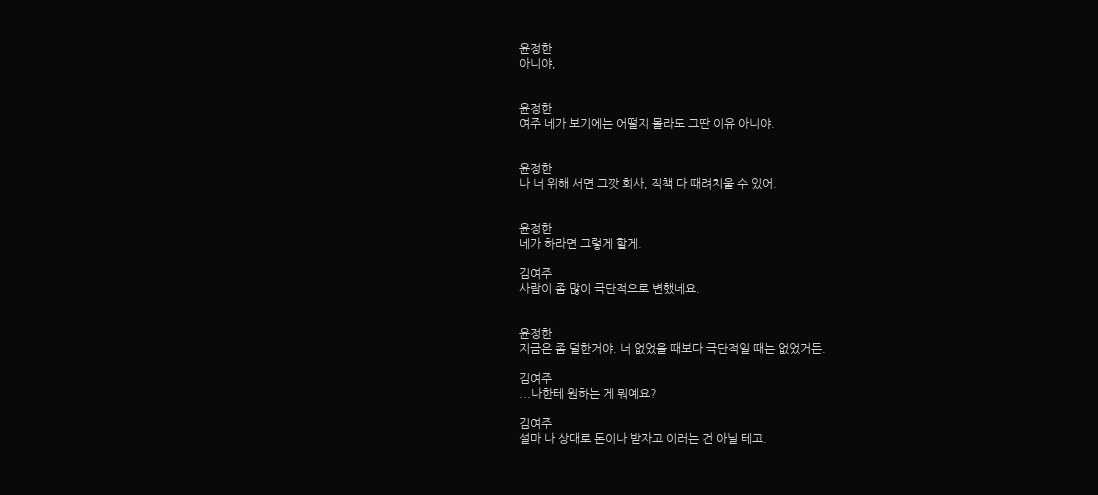윤정한
아니야,


윤정한
여주 네가 보기에는 어떨지 몰라도 그딴 이유 아니야.


윤정한
나 너 위해 서면 그깟 회사, 직책 다 때려치울 수 있어.


윤정한
네가 하라면 그렇게 할게.

김여주
사람이 좀 많이 극단적으로 변했네요.


윤정한
지금은 좀 덜한거야. 너 없었을 때보다 극단적일 때는 없었거든.

김여주
...나한테 원하는 게 뭐예요?

김여주
설마 나 상대로 돈이나 받자고 이러는 건 아닐 테고.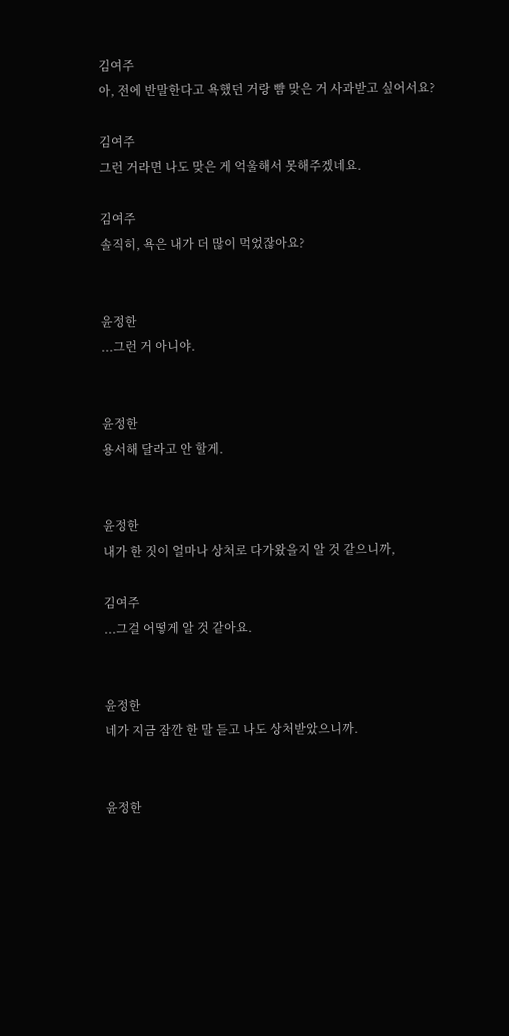김여주
아, 전에 반말한다고 욕했던 거랑 뺨 맞은 거 사과받고 싶어서요?

김여주
그런 거라면 나도 맞은 게 억울해서 못해주겠네요.

김여주
솔직히, 욕은 내가 더 많이 먹었잖아요?


윤정한
...그런 거 아니야.


윤정한
용서해 달라고 안 할게.


윤정한
내가 한 짓이 얼마나 상처로 다가왔을지 알 것 같으니까,

김여주
...그걸 어떻게 알 것 같아요.


윤정한
네가 지금 잠깐 한 말 듣고 나도 상처받았으니까.


윤정한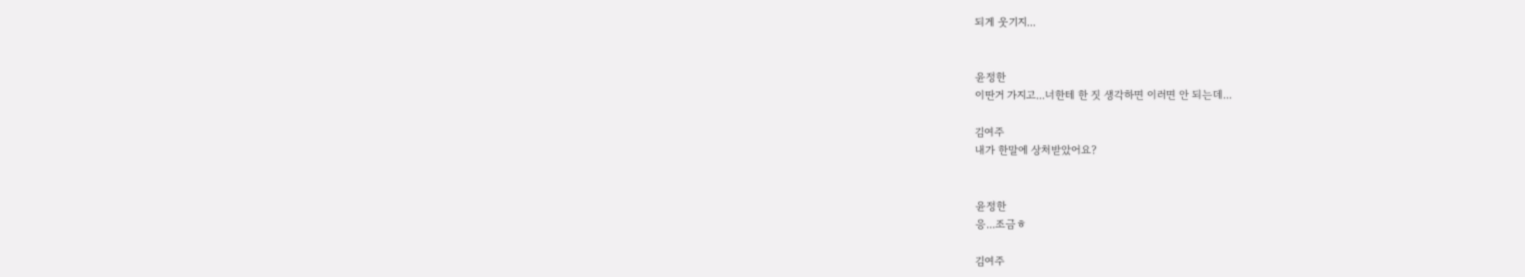되게 웃기지...


윤정한
이딴거 가지고...너한테 한 짓 생각하면 이러면 안 되는데...

김여주
내가 한말에 상처받았어요?


윤정한
응...조금ㅎ

김여주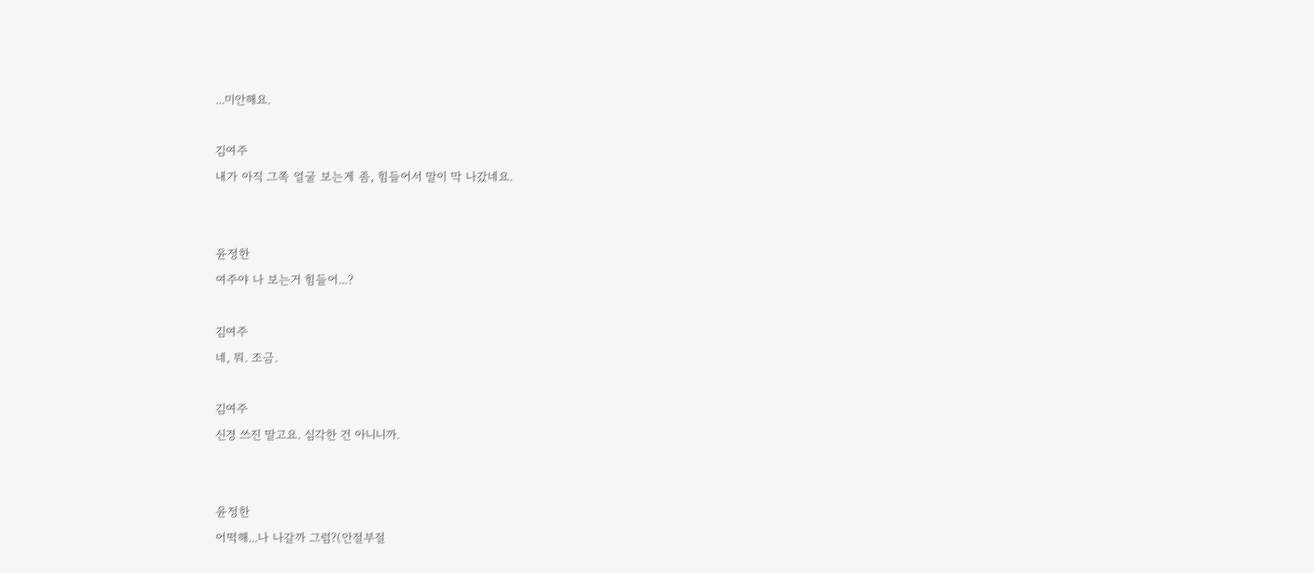...미안해요.

김여주
내가 아직 그쪽 얼굴 보는게 좀, 힘들어서 말이 막 나갔네요.


윤정한
여주야 나 보는거 힘들어...?

김여주
네, 뭐. 조금.

김여주
신경 쓰진 말고요. 심각한 건 아니니까.


윤정한
어떡해...나 나갈까 그럼?(안절부절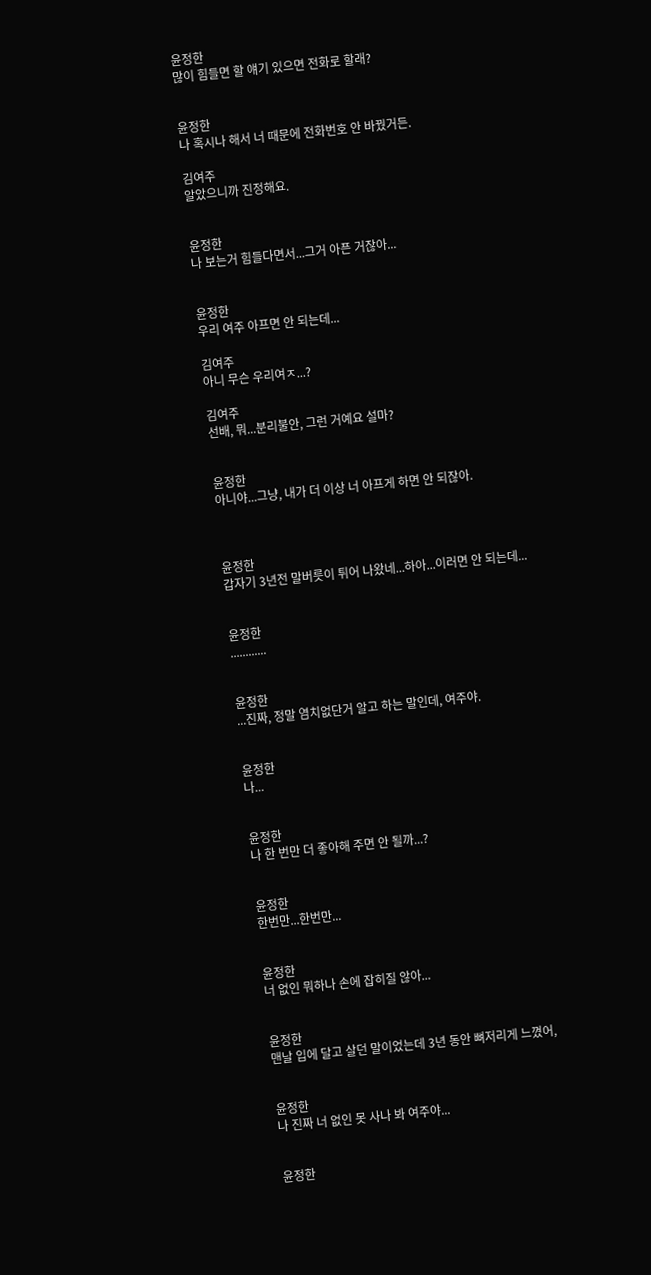윤정한
많이 힘들면 할 얘기 있으면 전화로 할래?


윤정한
나 혹시나 해서 너 때문에 전화번호 안 바꿨거든.

김여주
알았으니까 진정해요.


윤정한
나 보는거 힘들다면서...그거 아픈 거잖아...


윤정한
우리 여주 아프면 안 되는데...

김여주
아니 무슨 우리여ㅈ...?

김여주
선배, 뭐...분리불안, 그런 거예요 설마?


윤정한
아니야...그냥, 내가 더 이상 너 아프게 하면 안 되잖아.



윤정한
갑자기 3년전 말버릇이 튀어 나왔네...하아...이러면 안 되는데...


윤정한
............


윤정한
...진짜, 정말 염치없단거 알고 하는 말인데, 여주야.


윤정한
나...


윤정한
나 한 번만 더 좋아해 주면 안 될까...?


윤정한
한번만...한번만...


윤정한
너 없인 뭐하나 손에 잡히질 않아...


윤정한
맨날 입에 달고 살던 말이었는데 3년 동안 뼈저리게 느꼈어,


윤정한
나 진짜 너 없인 못 사나 봐 여주야...


윤정한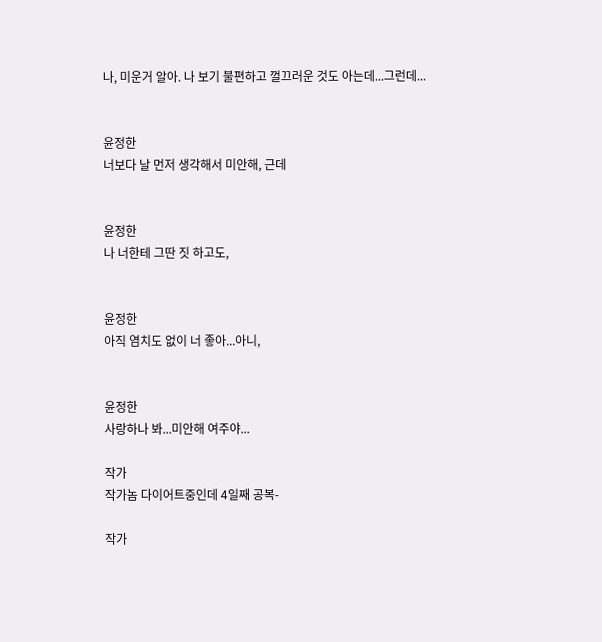나, 미운거 알아. 나 보기 불편하고 껄끄러운 것도 아는데...그런데...


윤정한
너보다 날 먼저 생각해서 미안해, 근데


윤정한
나 너한테 그딴 짓 하고도,


윤정한
아직 염치도 없이 너 좋아...아니,


윤정한
사랑하나 봐...미안해 여주야...

작가
작가놈 다이어트중인데 4일째 공복-

작가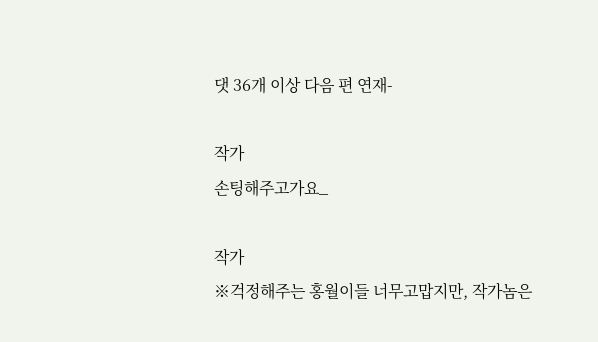댓 36개 이상 다음 편 연재-

작가
손팅해주고가요_

작가
※걱정해주는 홍월이들 너무고맙지만, 작가놈은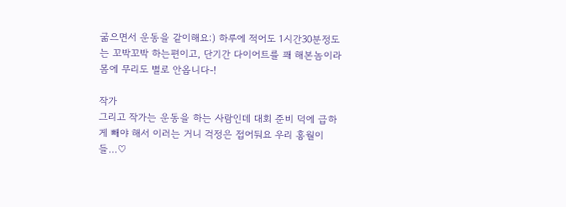굶으면서 운동을 같이해요:) 하루에 적어도 1시간30분정도는 꼬박꼬박 하는편이고, 단기간 다이어트를 꽤 해본놈이라 몸에 무리도 별로 안옵니다-!

작가
그리고 작가는 운동을 하는 사람인데 대회 준비 덕에 급하게 빼야 해서 이러는 거니 걱정은 접어둬요 우리 홍월이들...♡